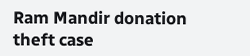Ram Mandir donation theft case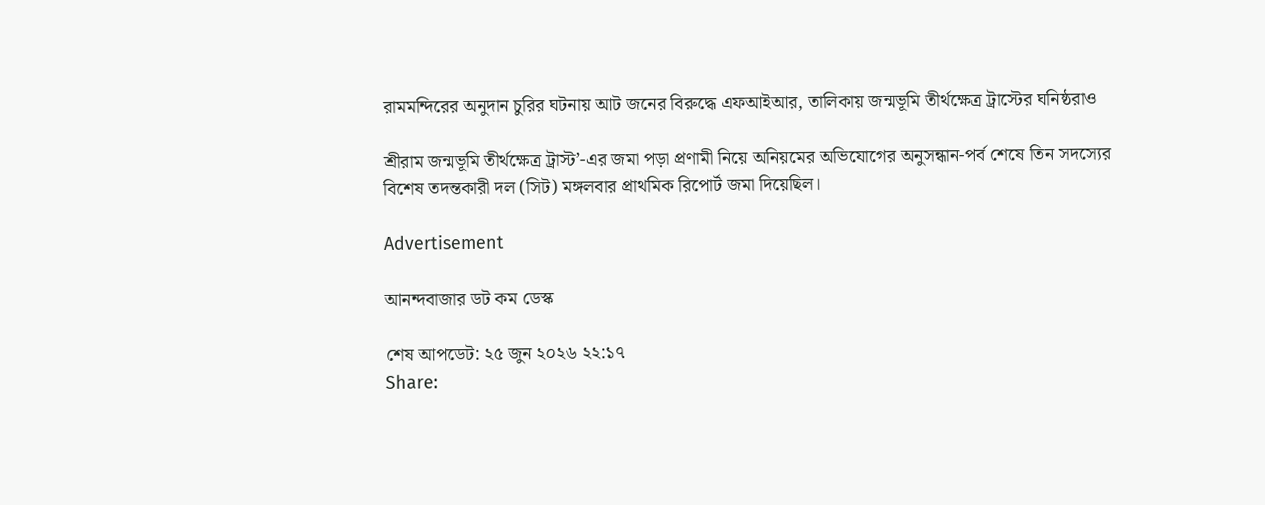রামমন্দিরের অনুদান চুরির ঘটনায় আট জনের বিরুদ্ধে এফআইআর, তালিকায় জন্মভূমি তীর্থক্ষেত্র ট্রাস্টের ঘনিষ্ঠরাও

শ্রীরাম জন্মভূমি তীর্থক্ষেত্র ট্রাস্ট’-এর জমা পড়া প্রণামী নিয়ে অনিয়মের অভিযোগের অনুসন্ধান-পর্ব শেষে তিন সদস্যের বিশেষ তদন্তকারী দল (সিট) মঙ্গলবার প্রাথমিক রিপোর্ট জমা দিয়েছিল।

Advertisement

আনন্দবাজার ডট কম ডেস্ক

শেষ আপডেট: ২৫ জুন ২০২৬ ২২:১৭
Share: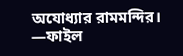অযোধ্যার রামমন্দির। —ফাইল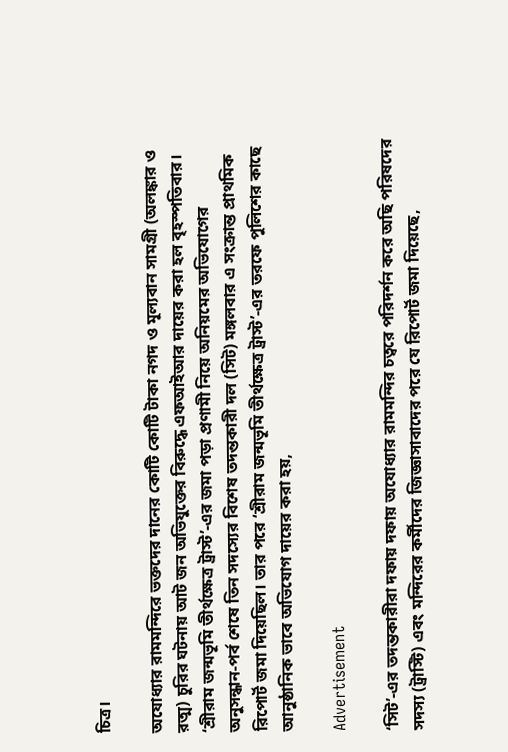চিত্র।

অযোধ্যার রামমন্দিরে ভক্তদের দানের কোটি কোটি টাকা নগদ ও মূল্যবান সামগ্রী (অলঙ্কার ও রত্ম) চুরির ঘটনায় আট জন অভিযুক্তের বিরুদ্ধে এফআইআর দায়ের করা হল বৃহস্পতিবার। ‘শ্রীরাম জন্মভূমি তীর্থক্ষেত্র ট্রাস্ট’-এর জমা পড়া প্রণামী নিয়ে অনিয়মের অভিযোগের অনুসন্ধান-পর্ব শেষে তিন সদস্যের বিশেষ তদন্তকারী দল (সিট) মঙ্গলবার এ সংক্রান্ত প্রাথমিক রিপোর্ট জমা দিয়েছিল। তার পরে ‘শ্রীরাম জন্মভূমি তীর্থক্ষেত্র ট্রাস্ট’-এর তরফে পুলিশের কাছে আনুষ্ঠানিক ভাবে অভিযোগ দায়ের করা হয়,

Advertisement

‘সিট’-এর তদন্তকারীরা দফায় দফায় অযোধ্যার রামমন্দির চত্বরে পরিদর্শন করে অছি পরিষদের সদস্য (ট্রাস্টি) এবং মন্দিরের কর্মীদের জিজ্ঞাসাবাদের পরে যে রিপোর্ট জমা দিয়েছে,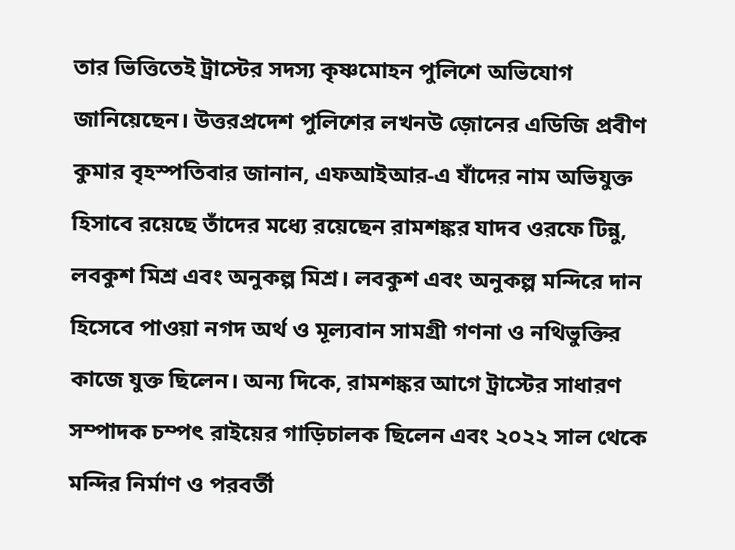তার ভিত্তিতেই ট্রাস্টের সদস্য কৃষ্ণমোহন পুলিশে অভিযোগ জানিয়েছেন। উত্তরপ্রদেশ পুলিশের লখনউ জ়োনের এডিজি প্রবীণ কুমার বৃহস্পতিবার জানান, এফআইআর-এ যাঁদের নাম অভিযুক্ত হিসাবে রয়েছে তাঁদের মধ্যে রয়েছেন রামশঙ্কর যাদব ওরফে টিন্নু, লবকুশ মিশ্র এবং অনুকল্প মিশ্র। লবকুশ এবং অনুকল্প মন্দিরে দান হিসেবে পাওয়া নগদ অর্থ ও মূল্যবান সামগ্রী গণনা ও নথিভুক্তির কাজে যুক্ত ছিলেন। অন্য দিকে, রামশঙ্কর আগে ট্রাস্টের সাধারণ সম্পাদক চম্পৎ রাইয়ের গাড়িচালক ছিলেন এবং ২০২২ সাল থেকে মন্দির নির্মাণ ও পরবর্তী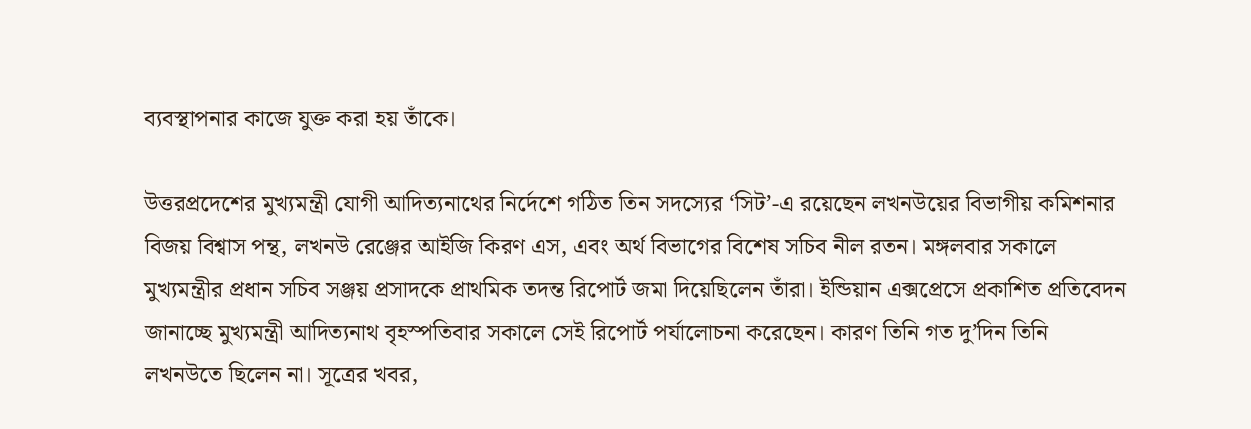ব্যবস্থাপনার কাজে যুক্ত করা হয় তাঁকে।

উত্তরপ্রদেশের মুখ্যমন্ত্রী যোগী আদিত্যনাথের নির্দেশে গঠিত তিন সদস্যের ‘সিট’-এ রয়েছেন লখনউয়ের বিভাগীয় কমিশনার বিজয় বিশ্বাস পন্থ, লখনউ রেঞ্জের আইজি কিরণ এস, এবং অর্থ বিভাগের বিশেষ সচিব নীল রতন। মঙ্গলবার সকালে মুখ্যমন্ত্রীর প্রধান সচিব সঞ্জয় প্রসাদকে প্রাথমিক তদন্ত রিপোর্ট জমা দিয়েছিলেন তাঁরা। ইন্ডিয়ান এক্সপ্রেসে প্রকাশিত প্রতিবেদন জানাচ্ছে মুখ্যমন্ত্রী আদিত্যনাথ বৃহস্পতিবার সকালে সেই রিপোর্ট পর্যালোচনা করেছেন। কারণ তিনি গত দু’দিন তিনি লখনউতে ছিলেন না। সূত্রের খবর,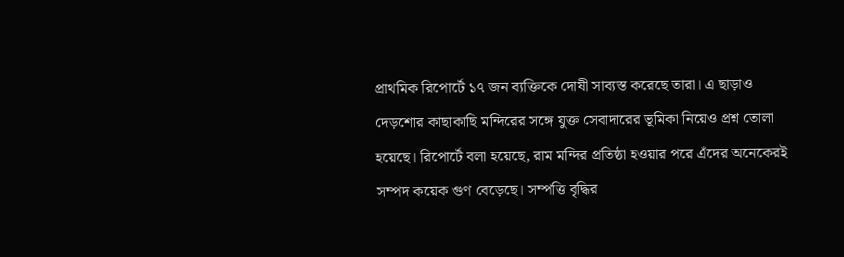প্রাথমিক রিপোর্টে ১৭ জন ব্যক্তিকে দোষী সাব্যস্ত করেছে তারা। এ ছাড়াও দেড়শোর কাছাকাছি মন্দিরের সঙ্গে যুক্ত সেবাদারের ভূমিকা নিয়েও প্রশ্ন তোলা হয়েছে। রিপোর্টে বলা হয়েছে, রাম মন্দির প্রতিষ্ঠা হওয়ার পরে এঁদের অনেকেরই সম্পদ কয়েক গুণ বেড়েছে। সম্পত্তি বৃদ্ধির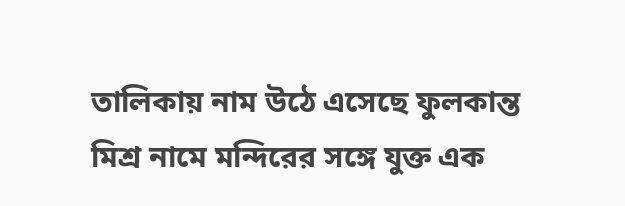তালিকায় নাম উঠে এসেছে ফুলকান্ত মিশ্র নামে মন্দিরের সঙ্গে যুক্ত এক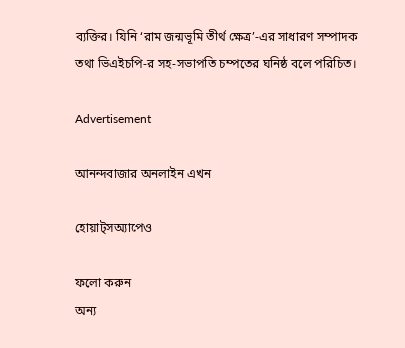ব্যক্তির। যিনি ‘রাম জন্মভূমি তীর্থ ক্ষেত্র’-এর সাধারণ সম্পাদক তথা ভিএইচপি-র সহ-সভাপতি চম্পতের ঘনিষ্ঠ বলে পরিচিত।

Advertisement

আনন্দবাজার অনলাইন এখন

হোয়াট্‌সঅ্যাপেও

ফলো করুন
অন্য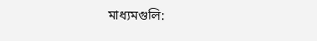মাধ্যমগুলি: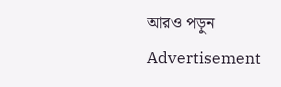আরও পড়ুন
Advertisement